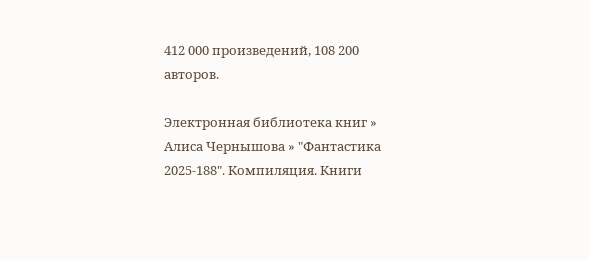412 000 произведений, 108 200 авторов.

Электронная библиотека книг » Алиса Чернышова » "Фантастика 2025-188". Компиляция. Книги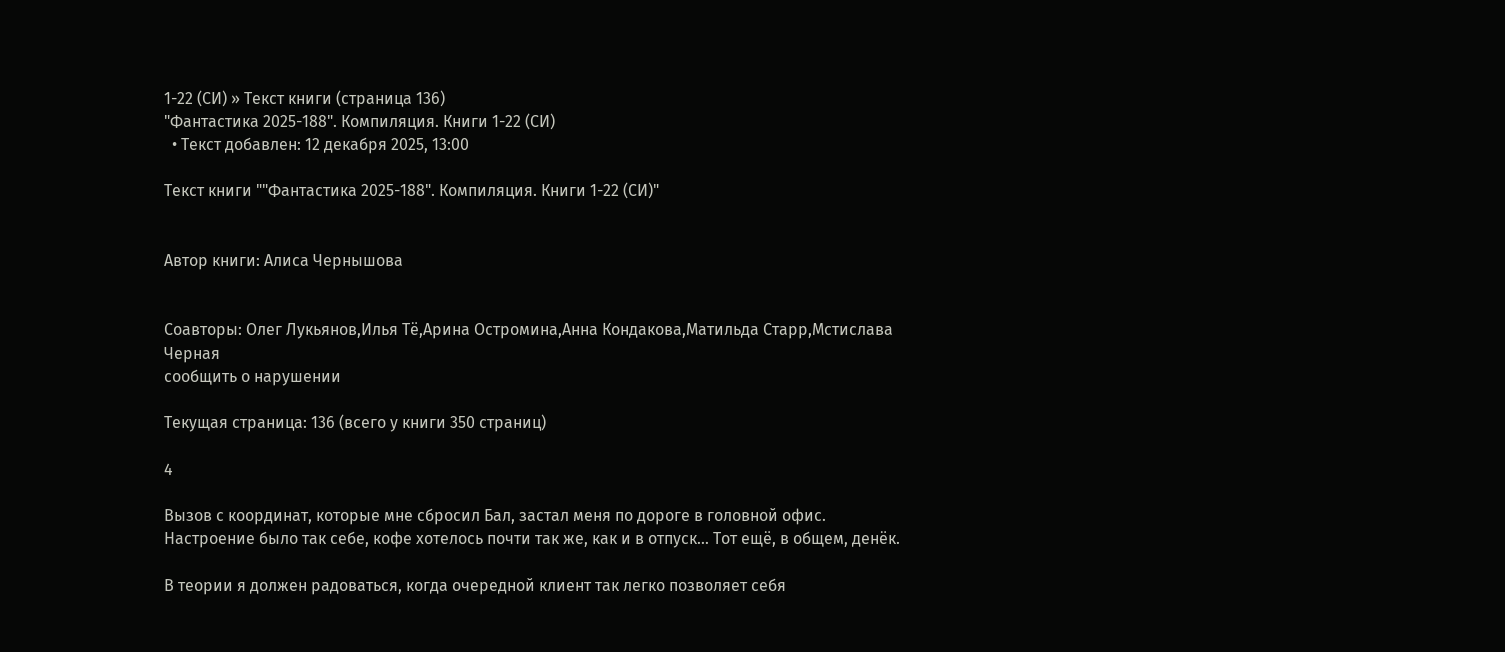1-22 (СИ) » Текст книги (страница 136)
"Фантастика 2025-188". Компиляция. Книги 1-22 (СИ)
  • Текст добавлен: 12 декабря 2025, 13:00

Текст книги ""Фантастика 2025-188". Компиляция. Книги 1-22 (СИ)"


Автор книги: Алиса Чернышова


Соавторы: Олег Лукьянов,Илья Тё,Арина Остромина,Анна Кондакова,Матильда Старр,Мстислава Черная
сообщить о нарушении

Текущая страница: 136 (всего у книги 350 страниц)

4

Вызов с координат, которые мне сбросил Бал, застал меня по дороге в головной офис. Настроение было так себе, кофе хотелось почти так же, как и в отпуск… Тот ещё, в общем, денёк.

В теории я должен радоваться, когда очередной клиент так легко позволяет себя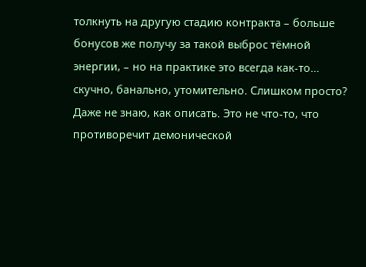толкнуть на другую стадию контракта – больше бонусов же получу за такой выброс тёмной энергии, – но на практике это всегда как-то… скучно, банально, утомительно. Слишком просто? Даже не знаю, как описать. Это не что-то, что противоречит демонической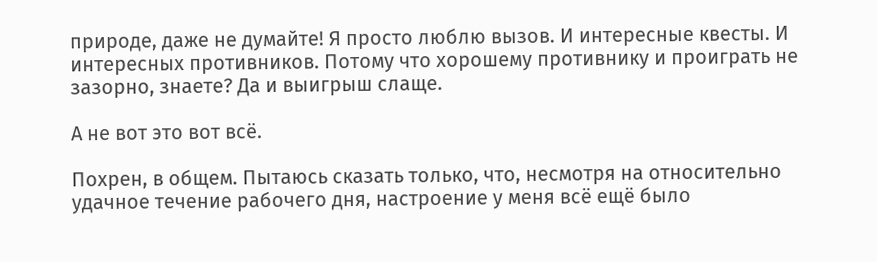природе, даже не думайте! Я просто люблю вызов. И интересные квесты. И интересных противников. Потому что хорошему противнику и проиграть не зазорно, знаете? Да и выигрыш слаще.

А не вот это вот всё.

Похрен, в общем. Пытаюсь сказать только, что, несмотря на относительно удачное течение рабочего дня, настроение у меня всё ещё было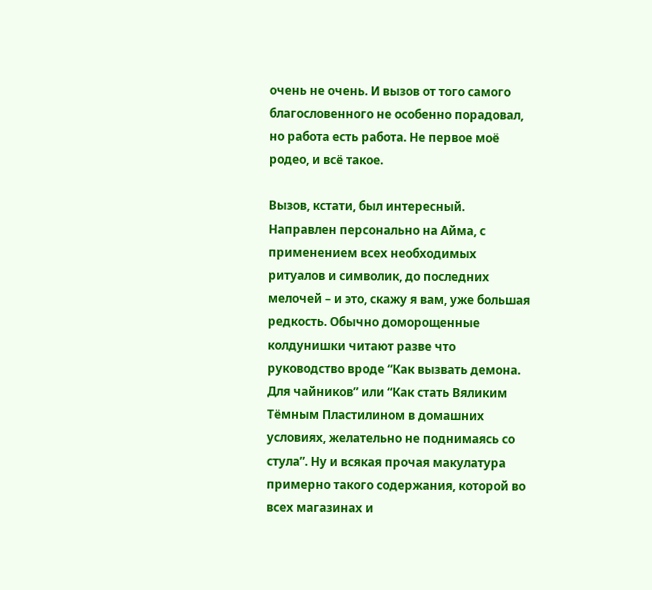очень не очень. И вызов от того самого благословенного не особенно порадовал, но работа есть работа. Не первое моё родео, и всё такое.

Вызов, кстати, был интересный. Направлен персонально на Айма, с применением всех необходимых ритуалов и символик, до последних мелочей – и это, скажу я вам, уже большая редкость. Обычно доморощенные колдунишки читают разве что руководство вроде “Как вызвать демона. Для чайников” или “Как стать Вяликим Тёмным Пластилином в домашних условиях, желательно не поднимаясь со стула”. Ну и всякая прочая макулатура примерно такого содержания, которой во всех магазинах и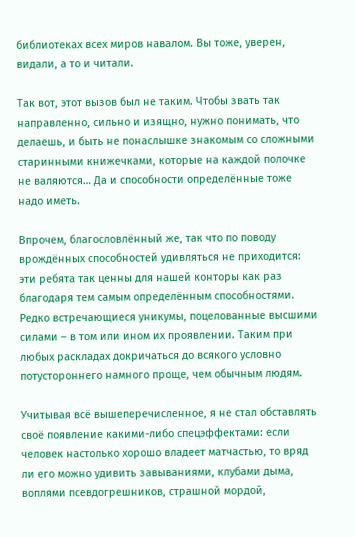библиотеках всех миров навалом. Вы тоже, уверен, видали, а то и читали.

Так вот, этот вызов был не таким. Чтобы звать так направленно, сильно и изящно, нужно понимать, что делаешь, и быть не понаслышке знакомым со сложными старинными книжечками, которые на каждой полочке не валяются… Да и способности определённые тоже надо иметь.

Впрочем, благословлённый же, так что по поводу врождённых способностей удивляться не приходится: эти ребята так ценны для нашей конторы как раз благодаря тем самым определённым способностями. Редко встречающиеся уникумы, поцелованные высшими силами – в том или ином их проявлении. Таким при любых раскладах докричаться до всякого условно потустороннего намного проще, чем обычным людям.

Учитывая всё вышеперечисленное, я не стал обставлять своё появление какими-либо спецэффектами: если человек настолько хорошо владеет матчастью, то вряд ли его можно удивить завываниями, клубами дыма, воплями псевдогрешников, страшной мордой,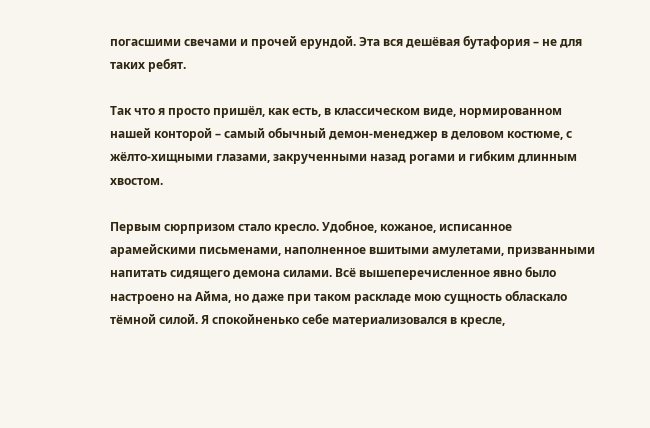погасшими свечами и прочей ерундой. Эта вся дешёвая бутафория – не для таких ребят.

Так что я просто пришёл, как есть, в классическом виде, нормированном нашей конторой – самый обычный демон-менеджер в деловом костюме, с жёлто-хищными глазами, закрученными назад рогами и гибким длинным хвостом.

Первым сюрпризом стало кресло. Удобное, кожаное, исписанное арамейскими письменами, наполненное вшитыми амулетами, призванными напитать сидящего демона силами. Всё вышеперечисленное явно было настроено на Айма, но даже при таком раскладе мою сущность обласкало тёмной силой. Я спокойненько себе материализовался в кресле,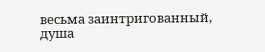весьма заинтригованный, душа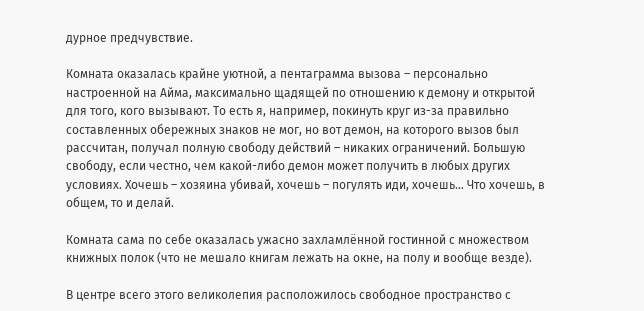дурное предчувствие.

Комната оказалась крайне уютной, а пентаграмма вызова – персонально настроенной на Айма, максимально щадящей по отношению к демону и открытой для того, кого вызывают. То есть я, например, покинуть круг из-за правильно составленных обережных знаков не мог, но вот демон, на которого вызов был рассчитан, получал полную свободу действий – никаких ограничений. Большую свободу, если честно, чем какой-либо демон может получить в любых других условиях. Хочешь – хозяина убивай, хочешь – погулять иди, хочешь… Что хочешь, в общем, то и делай.

Комната сама по себе оказалась ужасно захламлённой гостинной с множеством книжных полок (что не мешало книгам лежать на окне, на полу и вообще везде).

В центре всего этого великолепия расположилось свободное пространство с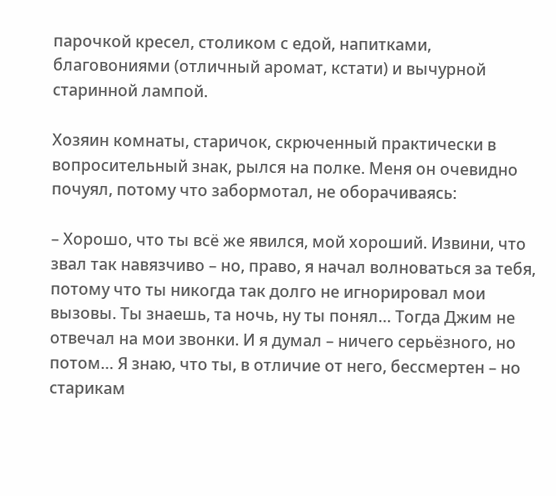парочкой кресел, столиком с едой, напитками, благовониями (отличный аромат, кстати) и вычурной старинной лампой.

Хозяин комнаты, старичок, скрюченный практически в вопросительный знак, рылся на полке. Меня он очевидно почуял, потому что забормотал, не оборачиваясь:

– Хорошо, что ты всё же явился, мой хороший. Извини, что звал так навязчиво – но, право, я начал волноваться за тебя, потому что ты никогда так долго не игнорировал мои вызовы. Ты знаешь, та ночь, ну ты понял… Тогда Джим не отвечал на мои звонки. И я думал – ничего серьёзного, но потом… Я знаю, что ты, в отличие от него, бессмертен – но старикам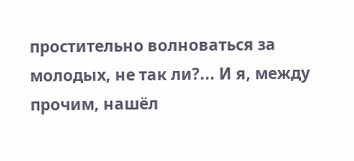простительно волноваться за молодых, не так ли?... И я, между прочим, нашёл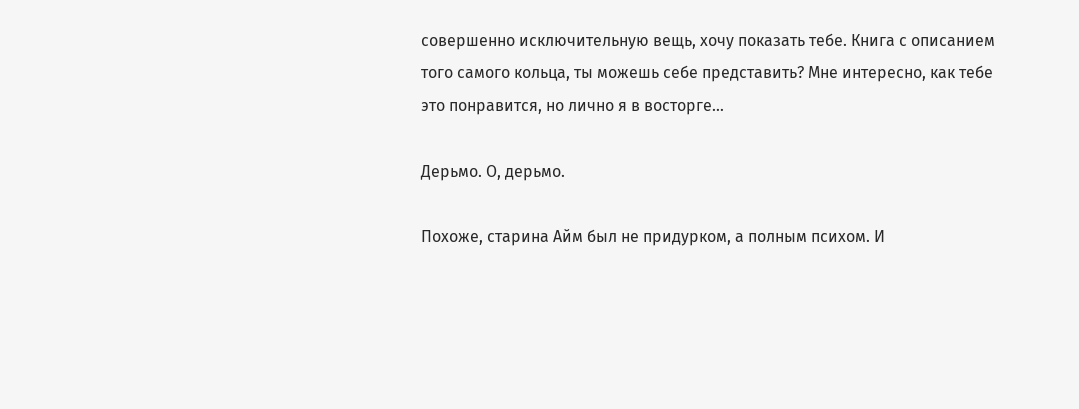совершенно исключительную вещь, хочу показать тебе. Книга с описанием того самого кольца, ты можешь себе представить? Мне интересно, как тебе это понравится, но лично я в восторге…

Дерьмо. О, дерьмо.

Похоже, старина Айм был не придурком, а полным психом. И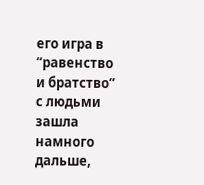его игра в “равенство и братство” с людьми зашла намного дальше,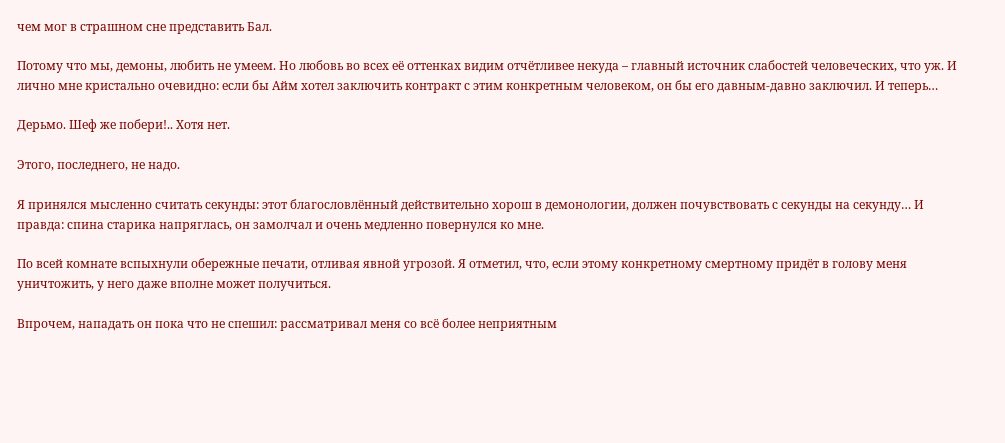чем мог в страшном сне представить Бал.

Потому что мы, демоны, любить не умеем. Но любовь во всех её оттенках видим отчётливее некуда – главный источник слабостей человеческих, что уж. И лично мне кристально очевидно: если бы Айм хотел заключить контракт с этим конкретным человеком, он бы его давным-давно заключил. И теперь…

Дерьмо. Шеф же побери!.. Хотя нет.

Этого, последнего, не надо.

Я принялся мысленно считать секунды: этот благословлённый действительно хорош в демонологии, должен почувствовать с секунды на секунду… И правда: спина старика напряглась, он замолчал и очень медленно повернулся ко мне.

По всей комнате вспыхнули обережные печати, отливая явной угрозой. Я отметил, что, если этому конкретному смертному придёт в голову меня уничтожить, у него даже вполне может получиться.

Впрочем, нападать он пока что не спешил: рассматривал меня со всё более неприятным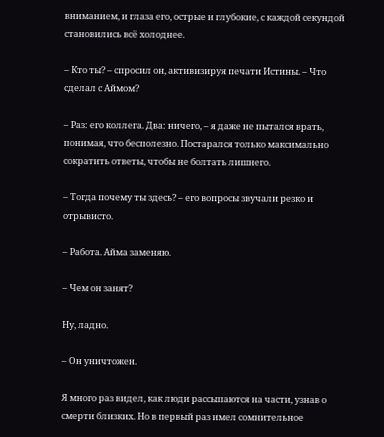вниманием, и глаза его, острые и глубокие, с каждой секундой становились всё холоднее.

– Кто ты? – спросил он, активизируя печати Истины. – Что сделал с Аймом?

– Раз: его коллега. Два: ничего, – я даже не пытался врать, понимая, что бесполезно. Постарался только максимально сократить ответы, чтобы не болтать лишнего.

– Тогда почему ты здесь? – его вопросы звучали резко и отрывисто.

– Работа. Айма заменяю.

– Чем он занят?

Ну, ладно.

– Он уничтожен.

Я много раз видел, как люди рассыпаются на части, узнав о смерти близких. Но в первый раз имел сомнительное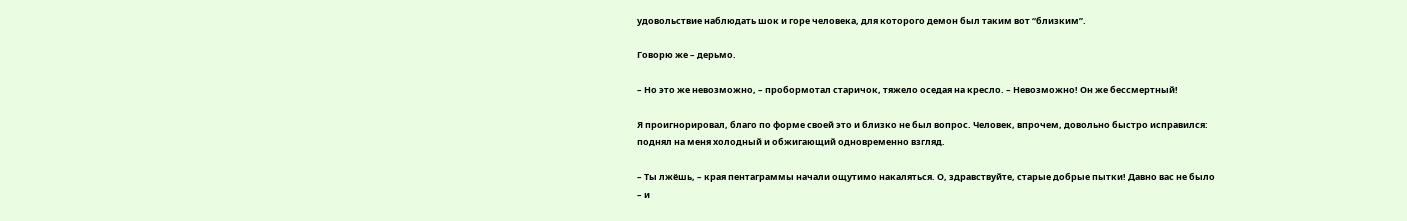удовольствие наблюдать шок и горе человека, для которого демон был таким вот “близким”.

Говорю же – дерьмо.

– Но это же невозможно, – пробормотал старичок, тяжело оседая на кресло. – Невозможно! Он же бессмертный!

Я проигнорировал, благо по форме своей это и близко не был вопрос. Человек, впрочем, довольно быстро исправился: поднял на меня холодный и обжигающий одновременно взгляд.

– Ты лжёшь, – края пентаграммы начали ощутимо накаляться. О, здравствуйте, старые добрые пытки! Давно вас не было – и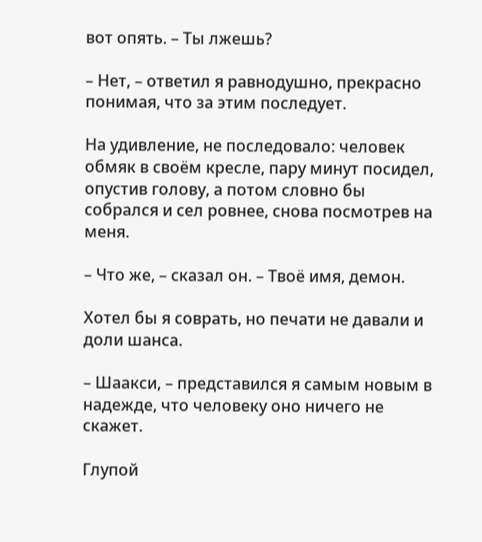вот опять. – Ты лжешь?

– Нет, – ответил я равнодушно, прекрасно понимая, что за этим последует.

На удивление, не последовало: человек обмяк в своём кресле, пару минут посидел, опустив голову, а потом словно бы собрался и сел ровнее, снова посмотрев на меня.

– Что же, – сказал он. – Твоё имя, демон.

Хотел бы я соврать, но печати не давали и доли шанса.

– Шаакси, – представился я самым новым в надежде, что человеку оно ничего не скажет.

Глупой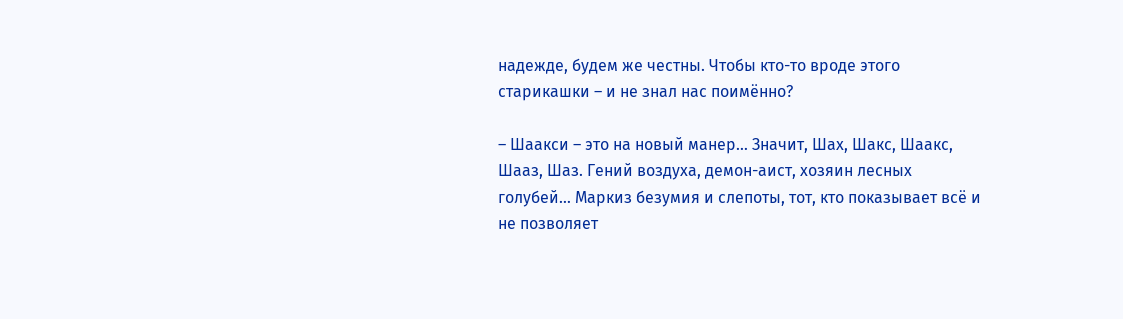надежде, будем же честны. Чтобы кто-то вроде этого старикашки – и не знал нас поимённо?

– Шаакси – это на новый манер… Значит, Шах, Шакс, Шаакс, Шааз, Шаз. Гений воздуха, демон-аист, хозяин лесных голубей… Маркиз безумия и слепоты, тот, кто показывает всё и не позволяет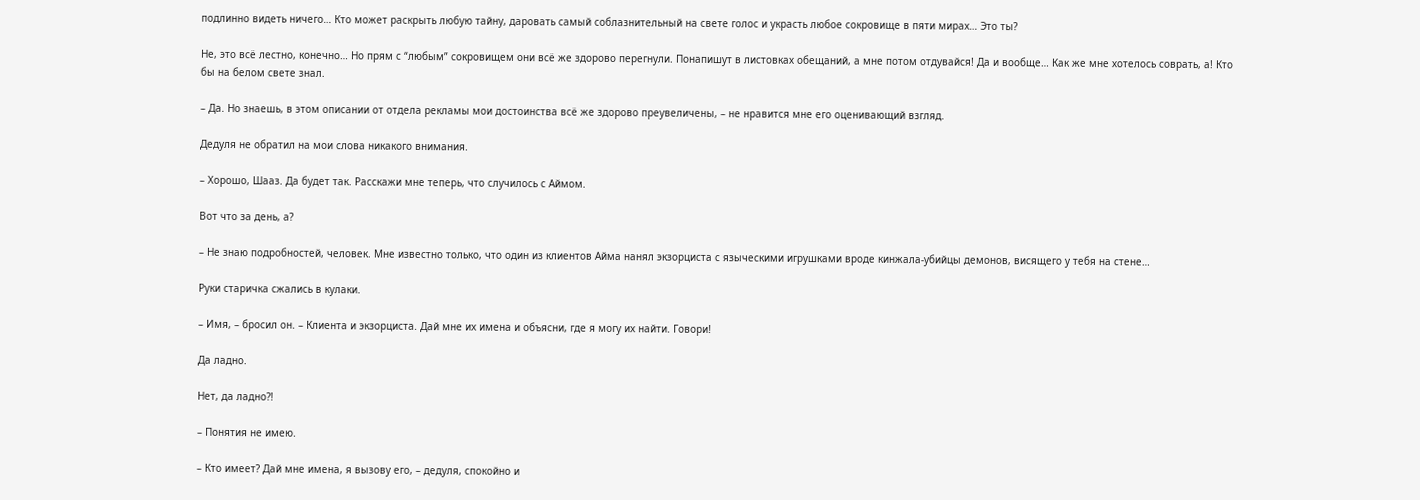подлинно видеть ничего… Кто может раскрыть любую тайну, даровать самый соблазнительный на свете голос и украсть любое сокровище в пяти мирах… Это ты?

Не, это всё лестно, конечно… Но прям с “любым” сокровищем они всё же здорово перегнули. Понапишут в листовках обещаний, а мне потом отдувайся! Да и вообще… Как же мне хотелось соврать, а! Кто бы на белом свете знал.

– Да. Но знаешь, в этом описании от отдела рекламы мои достоинства всё же здорово преувеличены, – не нравится мне его оценивающий взгляд.

Дедуля не обратил на мои слова никакого внимания.

– Хорошо, Шааз. Да будет так. Расскажи мне теперь, что случилось с Аймом.

Вот что за день, а?

– Не знаю подробностей, человек. Мне известно только, что один из клиентов Айма нанял экзорциста с языческими игрушками вроде кинжала-убийцы демонов, висящего у тебя на стене…

Руки старичка сжались в кулаки.

– Имя, – бросил он. – Клиента и экзорциста. Дай мне их имена и объясни, где я могу их найти. Говори!

Да ладно.

Нет, да ладно?!

– Понятия не имею.

– Кто имеет? Дай мне имена, я вызову его, – дедуля, спокойно и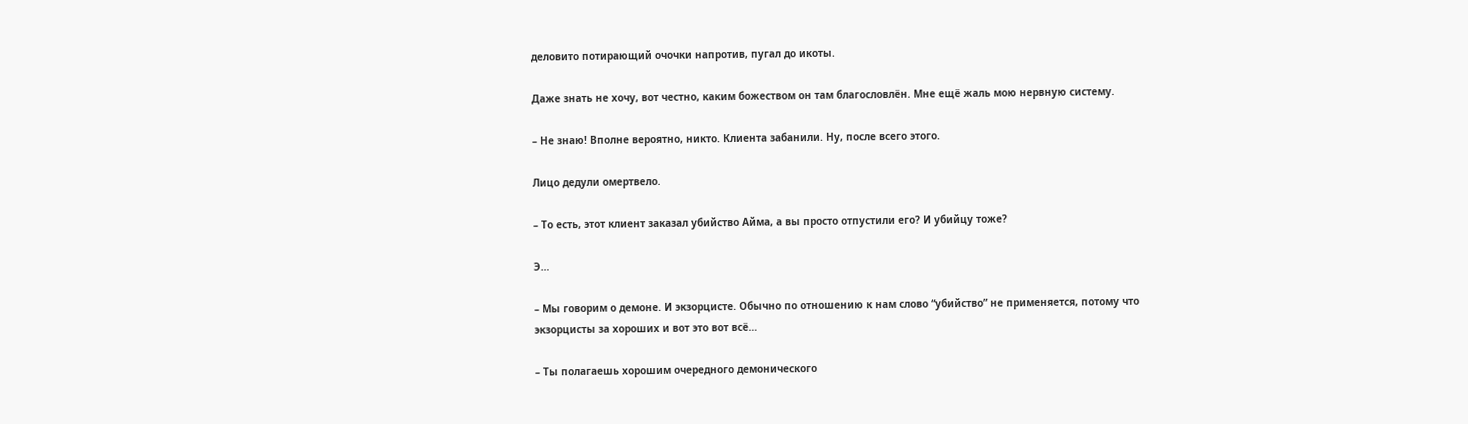деловито потирающий очочки напротив, пугал до икоты.

Даже знать не хочу, вот честно, каким божеством он там благословлён. Мне ещё жаль мою нервную систему.

– Не знаю! Вполне вероятно, никто. Клиента забанили. Ну, после всего этого.

Лицо дедули омертвело.

– То есть, этот клиент заказал убийство Айма, а вы просто отпустили его? И убийцу тоже?

Э…

– Мы говорим о демоне. И экзорцисте. Обычно по отношению к нам слово “убийство” не применяется, потому что экзорцисты за хороших и вот это вот всё…

– Ты полагаешь хорошим очередного демонического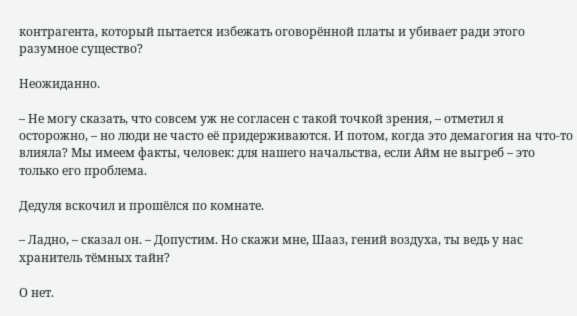контрагента, который пытается избежать оговорённой платы и убивает ради этого разумное существо?

Неожиданно.

– Не могу сказать, что совсем уж не согласен с такой точкой зрения, – отметил я осторожно, – но люди не часто её придерживаются. И потом, когда это демагогия на что-то влияла? Мы имеем факты, человек: для нашего начальства, если Айм не выгреб – это только его проблема.

Дедуля вскочил и прошёлся по комнате.

– Ладно, – сказал он. – Допустим. Но скажи мне, Шааз, гений воздуха, ты ведь у нас хранитель тёмных тайн?

О нет.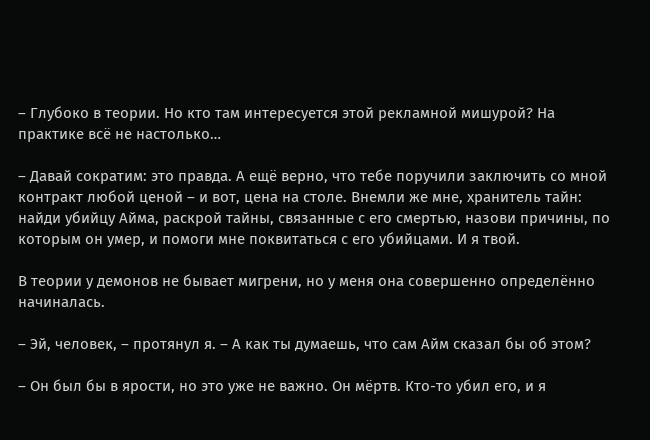– Глубоко в теории. Но кто там интересуется этой рекламной мишурой? На практике всё не настолько…

– Давай сократим: это правда. А ещё верно, что тебе поручили заключить со мной контракт любой ценой – и вот, цена на столе. Внемли же мне, хранитель тайн: найди убийцу Айма, раскрой тайны, связанные с его смертью, назови причины, по которым он умер, и помоги мне поквитаться с его убийцами. И я твой.

В теории у демонов не бывает мигрени, но у меня она совершенно определённо начиналась.

– Эй, человек, – протянул я. – А как ты думаешь, что сам Айм сказал бы об этом?

– Он был бы в ярости, но это уже не важно. Он мёртв. Кто-то убил его, и я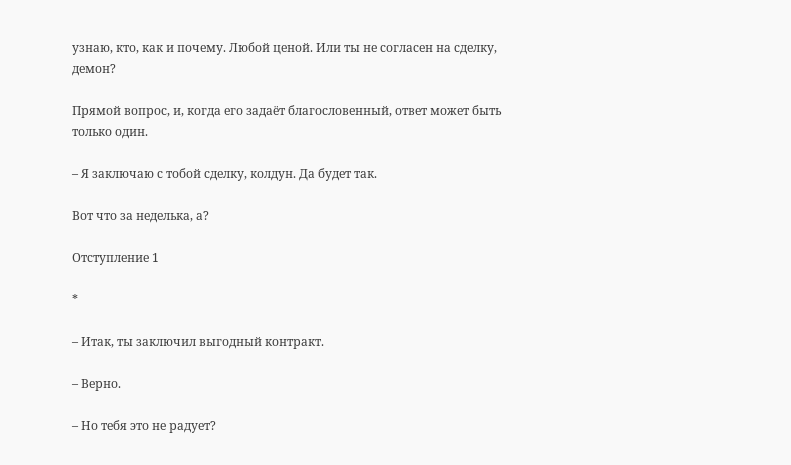узнаю, кто, как и почему. Любой ценой. Или ты не согласен на сделку, демон?

Прямой вопрос, и, когда его задаёт благословенный, ответ может быть только один.

– Я заключаю с тобой сделку, колдун. Да будет так.

Вот что за неделька, а?

Отступление 1

*

– Итак, ты заключил выгодный контракт.

– Верно.

– Но тебя это не радует?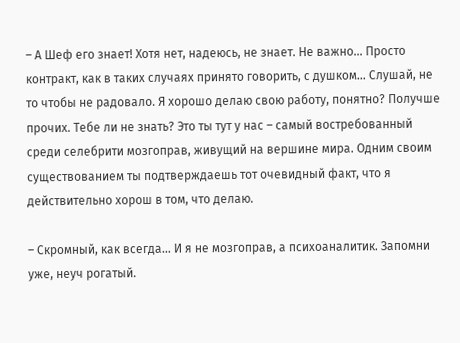– А Шеф его знает! Хотя нет, надеюсь, не знает. Не важно… Просто контракт, как в таких случаях принято говорить, с душком… Слушай, не то чтобы не радовало. Я хорошо делаю свою работу, понятно? Получше прочих. Тебе ли не знать? Это ты тут у нас – самый востребованный среди селебрити мозгоправ, живущий на вершине мира. Одним своим существованием ты подтверждаешь тот очевидный факт, что я действительно хорош в том, что делаю.

– Скромный, как всегда… И я не мозгоправ, а психоаналитик. Запомни уже, неуч рогатый.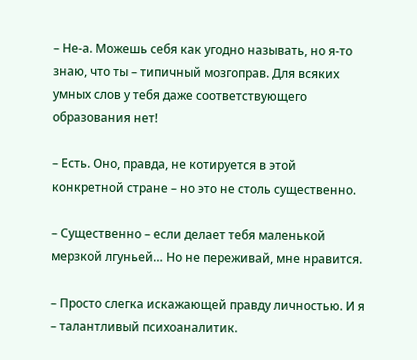– Не-а. Можешь себя как угодно называть, но я-то знаю, что ты – типичный мозгоправ. Для всяких умных слов у тебя даже соответствующего образования нет!

– Есть. Оно, правда, не котируется в этой конкретной стране – но это не столь существенно.

– Существенно – если делает тебя маленькой мерзкой лгуньей… Но не переживай, мне нравится.

– Просто слегка искажающей правду личностью. И я – талантливый психоаналитик.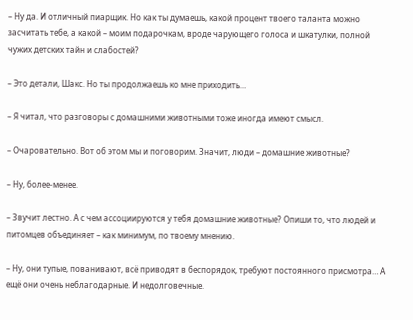– Ну да. И отличный пиарщик. Но как ты думаешь, какой процент твоего таланта можно засчитать тебе, а какой – моим подарочкам, вроде чарующего голоса и шкатулки, полной чужих детских тайн и слабостей?

– Это детали, Шакс. Но ты продолжаешь ко мне приходить…

– Я читал, что разговоры с домашними животными тоже иногда имеют смысл.

– Очаровательно. Вот об этом мы и поговорим. Значит, люди – домашние животные?

– Ну, более-менее.

– Звучит лестно. А с чем ассоциируются у тебя домашние животные? Опиши то, что людей и питомцев объединяет – как минимум, по твоему мнению.

– Ну, они тупые, пованивают, всё приводят в беспорядок, требуют постоянного присмотра… А ещё они очень неблагодарные. И недолговечные.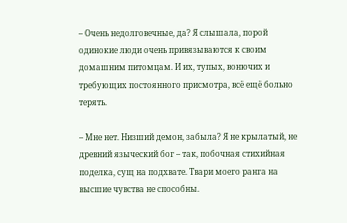– Очень недолговечные, да? Я слышала, порой одинокие люди очень привязываются к своим домашним питомцам. И их, тупых, вонючих и требующих постоянного присмотра, всё ещё больно терять.

– Мне нет. Низший демон, забыла? Я не крылатый, не древний языческий бог – так, побочная стихийная поделка, сущ на подхвате. Твари моего ранга на высшие чувства не способны.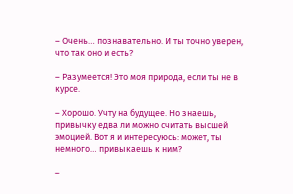– Очень… познавательно. И ты точно уверен, что так оно и есть?

– Разумеется! Это моя природа, если ты не в курсе.

– Хорошо. Учту на будущее. Но знаешь, привычку едва ли можно считать высшей эмоцией. Вот я и интересуюсь: может, ты немного… привыкаешь к ним?

–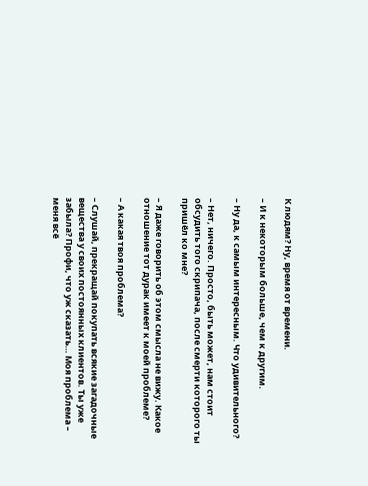К людям? Ну, время от времени.

– И к некоторым больше, чем к другим.

– Ну да, к самым интересным. Что удивительного?

– Нет, ничего. Просто, быть может, нам стоит обсудить того скрипача, после смерти которого ты пришёл ко мне?

– Я даже говорить об этом смысла не вижу. Какое отношение тот дурак имеет к моей проблеме?

– А какая твоя проблема?

– Слушай, прекращай покупать всякие загадочные вещества у своих постоянных клиентов. Ты уже забыла? Профи, что уж сказать… Моя проблема – меня всё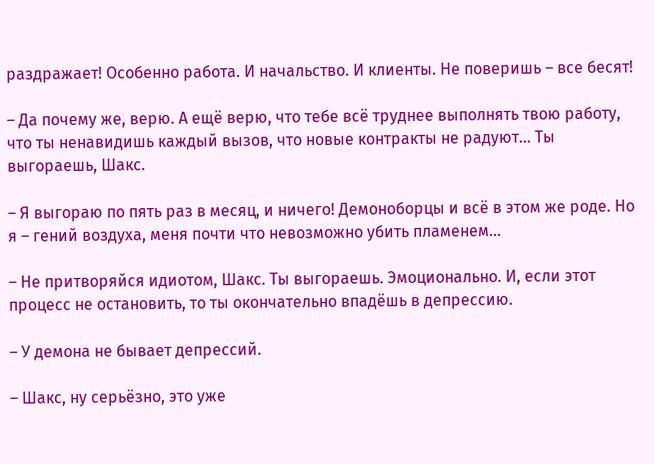раздражает! Особенно работа. И начальство. И клиенты. Не поверишь – все бесят!

– Да почему же, верю. А ещё верю, что тебе всё труднее выполнять твою работу, что ты ненавидишь каждый вызов, что новые контракты не радуют… Ты выгораешь, Шакс.

– Я выгораю по пять раз в месяц, и ничего! Демоноборцы и всё в этом же роде. Но я – гений воздуха, меня почти что невозможно убить пламенем…

– Не притворяйся идиотом, Шакс. Ты выгораешь. Эмоционально. И, если этот процесс не остановить, то ты окончательно впадёшь в депрессию.

– У демона не бывает депрессий.

– Шакс, ну серьёзно, это уже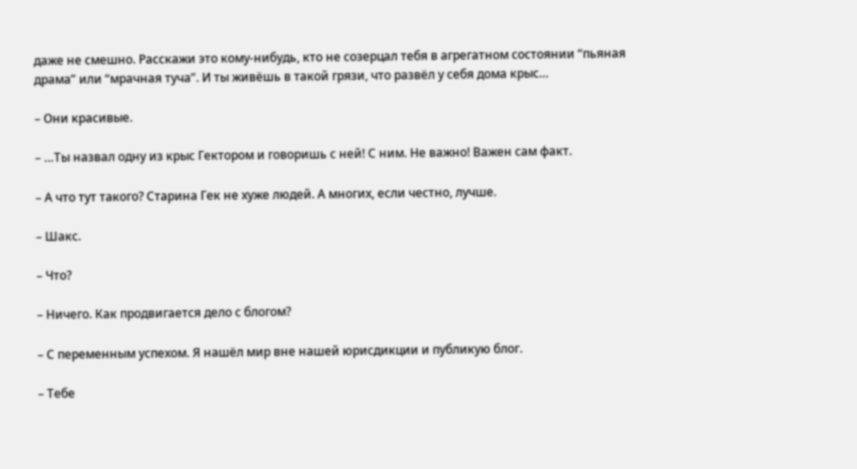даже не смешно. Расскажи это кому-нибудь, кто не созерцал тебя в агрегатном состоянии “пьяная драма” или “мрачная туча”. И ты живёшь в такой грязи, что развёл у себя дома крыс…

– Они красивые.

– …Ты назвал одну из крыс Гектором и говоришь с ней! С ним. Не важно! Важен сам факт.

– А что тут такого? Старина Гек не хуже людей. А многих, если честно, лучше.

– Шакс.

– Что?

– Ничего. Как продвигается дело с блогом?

– С переменным успехом. Я нашёл мир вне нашей юрисдикции и публикую блог.

– Тебе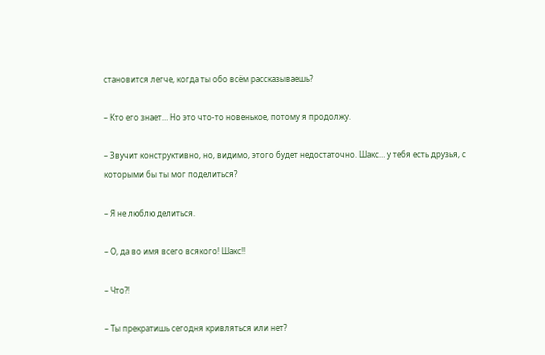становится легче, когда ты обо всём рассказываешь?

– Кто его знает… Но это что-то новенькое, потому я продолжу.

– Звучит конструктивно, но, видимо, этого будет недостаточно. Шакс… у тебя есть друзья, с которыми бы ты мог поделиться?

– Я не люблю делиться.

– О, да во имя всего всякого! Шакс!!

– Что?!

– Ты прекратишь сегодня кривляться или нет?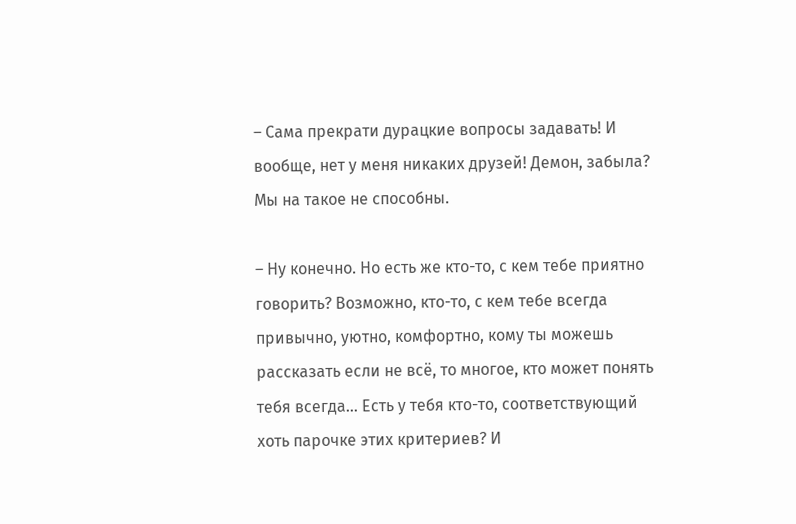– Сама прекрати дурацкие вопросы задавать! И вообще, нет у меня никаких друзей! Демон, забыла? Мы на такое не способны.

– Ну конечно. Но есть же кто-то, с кем тебе приятно говорить? Возможно, кто-то, с кем тебе всегда привычно, уютно, комфортно, кому ты можешь рассказать если не всё, то многое, кто может понять тебя всегда… Есть у тебя кто-то, соответствующий хоть парочке этих критериев? И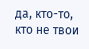да, кто-то, кто не твои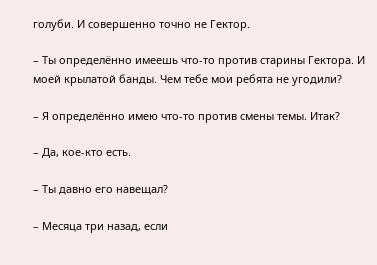голуби. И совершенно точно не Гектор.

– Ты определённо имеешь что-то против старины Гектора. И моей крылатой банды. Чем тебе мои ребята не угодили?

– Я определённо имею что-то против смены темы. Итак?

– Да, кое-кто есть.

– Ты давно его навещал?

– Месяца три назад, если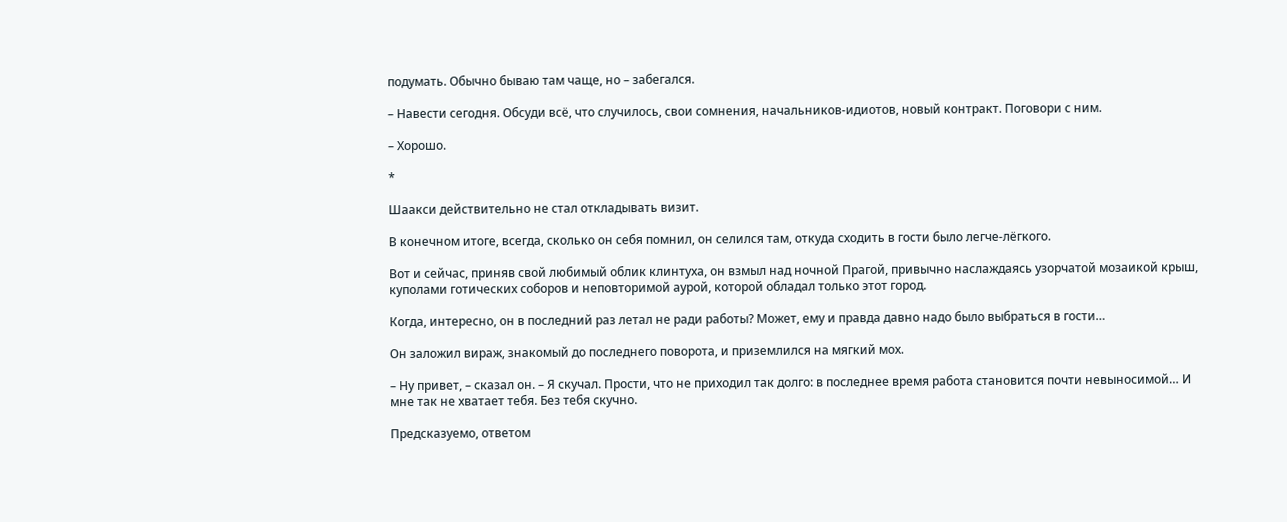подумать. Обычно бываю там чаще, но – забегался.

– Навести сегодня. Обсуди всё, что случилось, свои сомнения, начальников-идиотов, новый контракт. Поговори с ним.

– Хорошо.

*

Шаакси действительно не стал откладывать визит.

В конечном итоге, всегда, сколько он себя помнил, он селился там, откуда сходить в гости было легче-лёгкого.

Вот и сейчас, приняв свой любимый облик клинтуха, он взмыл над ночной Прагой, привычно наслаждаясь узорчатой мозаикой крыш, куполами готических соборов и неповторимой аурой, которой обладал только этот город.

Когда, интересно, он в последний раз летал не ради работы? Может, ему и правда давно надо было выбраться в гости…

Он заложил вираж, знакомый до последнего поворота, и приземлился на мягкий мох.

– Ну привет, – сказал он. – Я скучал. Прости, что не приходил так долго: в последнее время работа становится почти невыносимой… И мне так не хватает тебя. Без тебя скучно.

Предсказуемо, ответом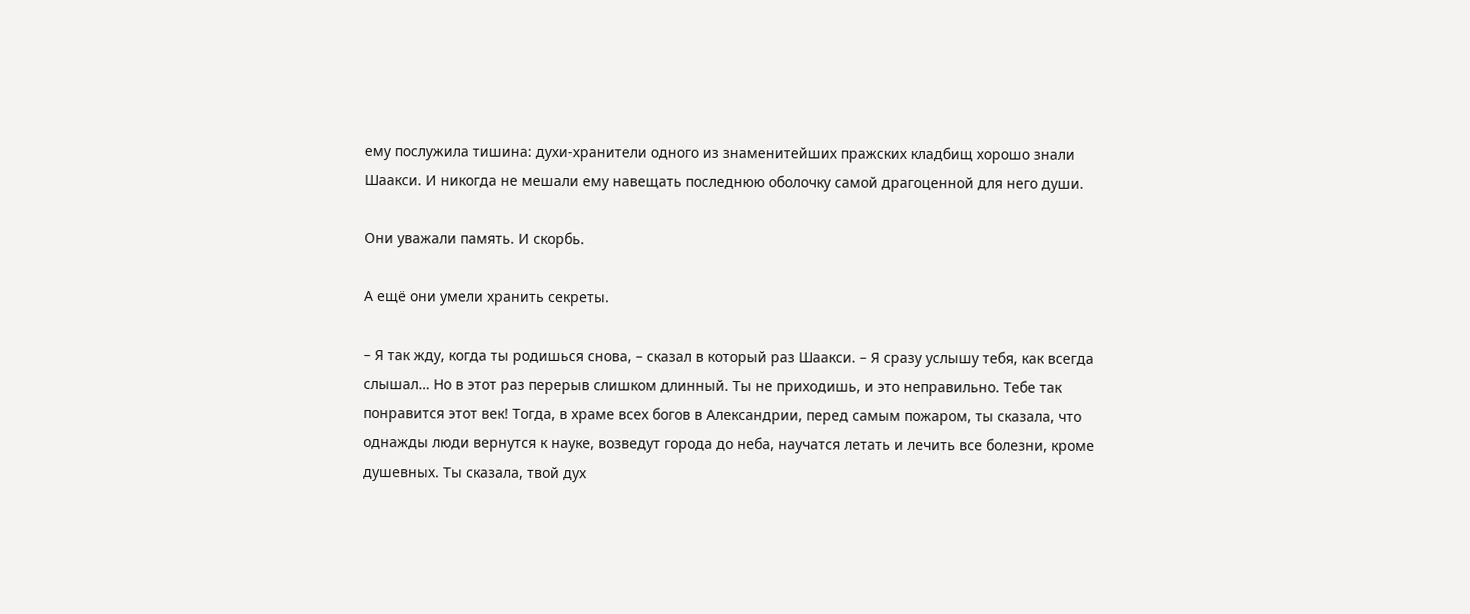ему послужила тишина: духи-хранители одного из знаменитейших пражских кладбищ хорошо знали Шаакси. И никогда не мешали ему навещать последнюю оболочку самой драгоценной для него души.

Они уважали память. И скорбь.

А ещё они умели хранить секреты.

– Я так жду, когда ты родишься снова, – сказал в который раз Шаакси. – Я сразу услышу тебя, как всегда слышал… Но в этот раз перерыв слишком длинный. Ты не приходишь, и это неправильно. Тебе так понравится этот век! Тогда, в храме всех богов в Александрии, перед самым пожаром, ты сказала, что однажды люди вернутся к науке, возведут города до неба, научатся летать и лечить все болезни, кроме душевных. Ты сказала, твой дух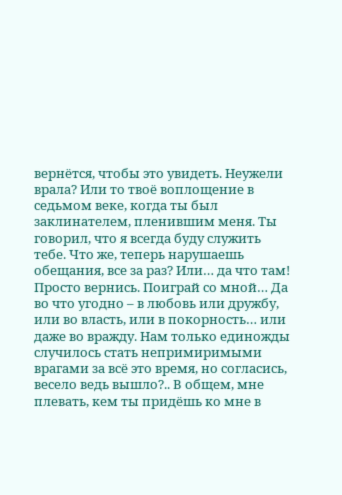вернётся, чтобы это увидеть. Неужели врала? Или то твоё воплощение в седьмом веке, когда ты был заклинателем, пленившим меня. Ты говорил, что я всегда буду служить тебе. Что же, теперь нарушаешь обещания, все за раз? Или… да что там! Просто вернись. Поиграй со мной… Да во что угодно – в любовь или дружбу, или во власть, или в покорность… или даже во вражду. Нам только единожды случилось стать непримиримыми врагами за всё это время, но согласись, весело ведь вышло?.. В общем, мне плевать, кем ты придёшь ко мне в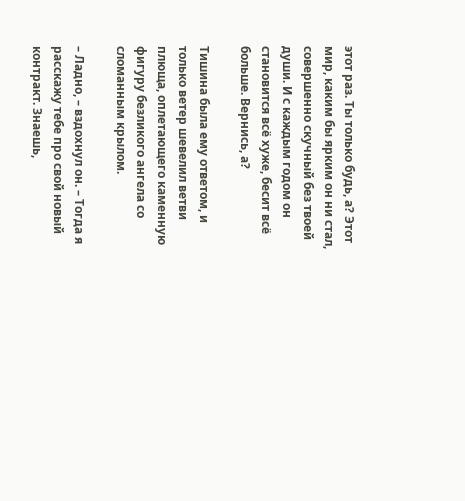этот раз. Ты только будь, а? Этот мир, каким бы ярким он ни стал, совершенно скучный без твоей души. И с каждым годом он становится всё хуже, бесит всё больше. Вернись, а?

Тишина была ему ответом, и только ветер шевелил ветви плюща, оплетающего каменную фигуру безликого ангела со сломанным крылом.

– Ладно, – вздохнул он. – Тогда я расскажу тебе про свой новый контракт. Знаешь,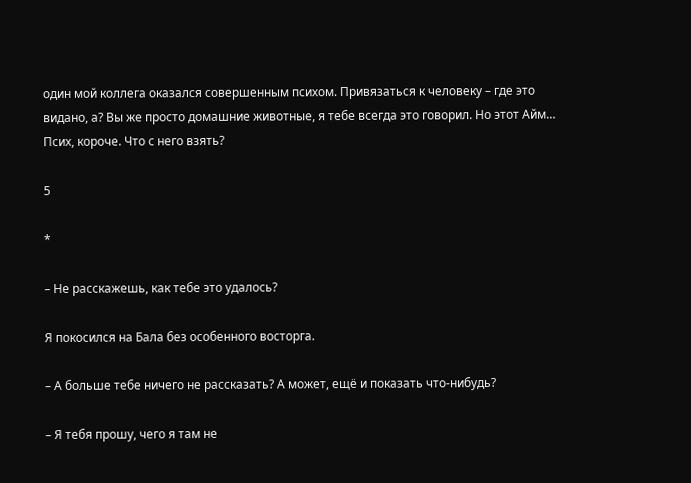один мой коллега оказался совершенным психом. Привязаться к человеку – где это видано, а? Вы же просто домашние животные, я тебе всегда это говорил. Но этот Айм… Псих, короче. Что с него взять?

5

*

– Не расскажешь, как тебе это удалось?

Я покосился на Бала без особенного восторга.

– А больше тебе ничего не рассказать? А может, ещё и показать что-нибудь?

– Я тебя прошу, чего я там не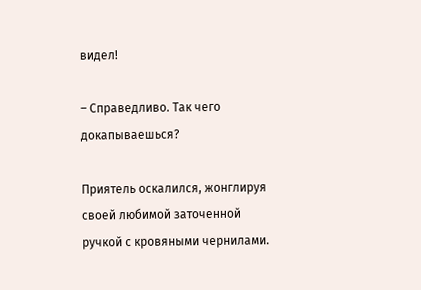видел!

– Справедливо. Так чего докапываешься?

Приятель оскалился, жонглируя своей любимой заточенной ручкой с кровяными чернилами.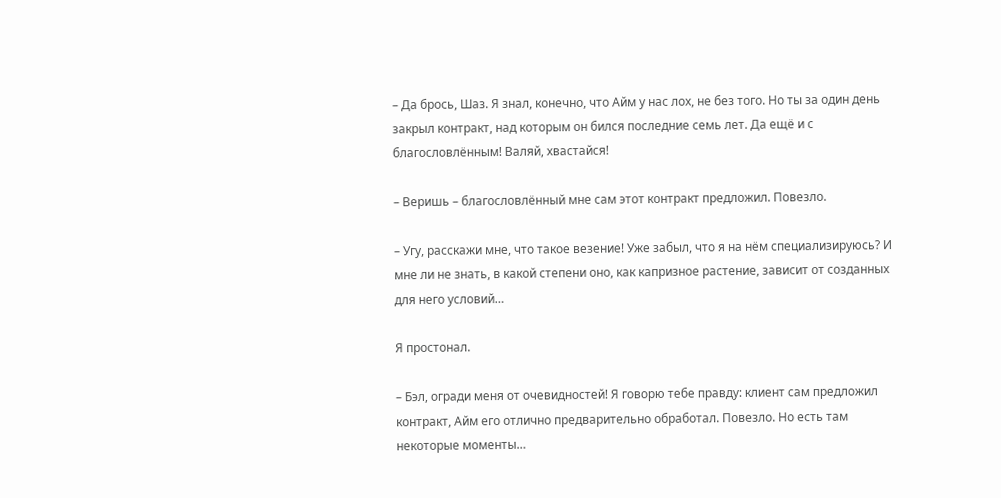– Да брось, Шаз. Я знал, конечно, что Айм у нас лох, не без того. Но ты за один день закрыл контракт, над которым он бился последние семь лет. Да ещё и с благословлённым! Валяй, хвастайся!

– Веришь – благословлённый мне сам этот контракт предложил. Повезло.

– Угу, расскажи мне, что такое везение! Уже забыл, что я на нём специализируюсь? И мне ли не знать, в какой степени оно, как капризное растение, зависит от созданных для него условий…

Я простонал.

– Бэл, огради меня от очевидностей! Я говорю тебе правду: клиент сам предложил контракт, Айм его отлично предварительно обработал. Повезло. Но есть там некоторые моменты…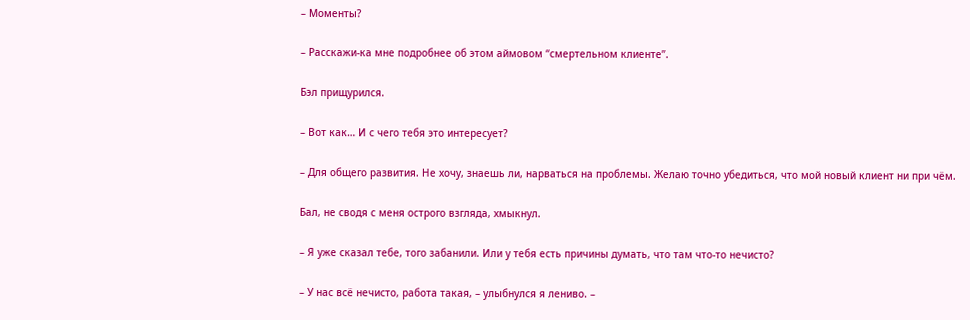– Моменты?

– Расскажи-ка мне подробнее об этом аймовом “смертельном клиенте”.

Бэл прищурился.

– Вот как… И с чего тебя это интересует?

– Для общего развития. Не хочу, знаешь ли, нарваться на проблемы. Желаю точно убедиться, что мой новый клиент ни при чём.

Бал, не сводя с меня острого взгляда, хмыкнул.

– Я уже сказал тебе, того забанили. Или у тебя есть причины думать, что там что-то нечисто?

– У нас всё нечисто, работа такая, – улыбнулся я лениво. –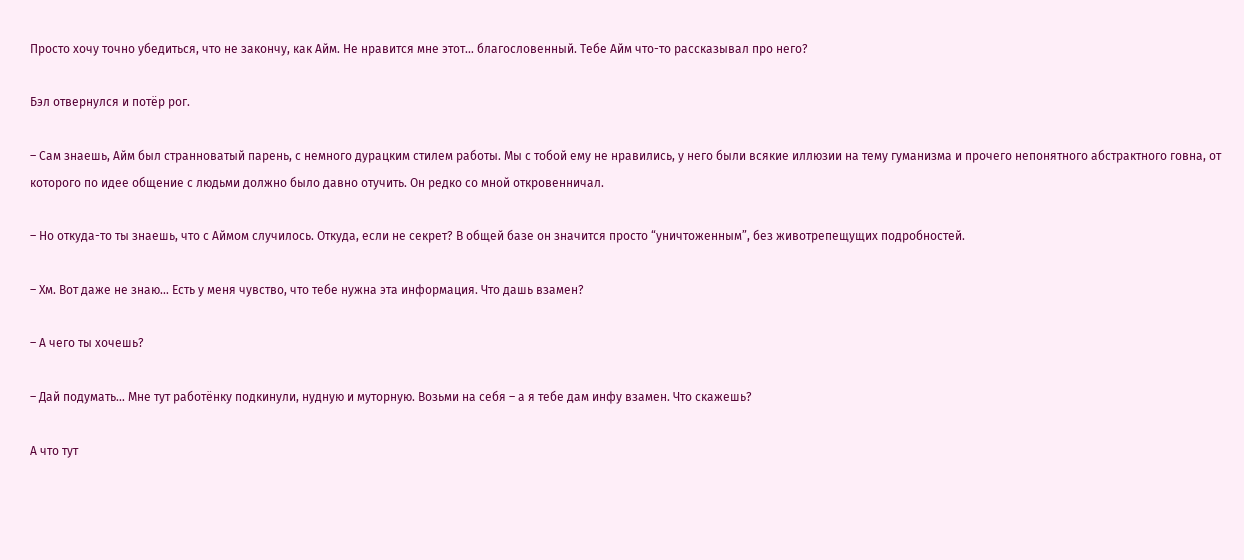Просто хочу точно убедиться, что не закончу, как Айм. Не нравится мне этот… благословенный. Тебе Айм что-то рассказывал про него?

Бэл отвернулся и потёр рог.

– Сам знаешь, Айм был странноватый парень, с немного дурацким стилем работы. Мы с тобой ему не нравились, у него были всякие иллюзии на тему гуманизма и прочего непонятного абстрактного говна, от которого по идее общение с людьми должно было давно отучить. Он редко со мной откровенничал.

– Но откуда-то ты знаешь, что с Аймом случилось. Откуда, если не секрет? В общей базе он значится просто “уничтоженным”, без животрепещущих подробностей.

– Хм. Вот даже не знаю… Есть у меня чувство, что тебе нужна эта информация. Что дашь взамен?

– А чего ты хочешь?

– Дай подумать… Мне тут работёнку подкинули, нудную и муторную. Возьми на себя – а я тебе дам инфу взамен. Что скажешь?

А что тут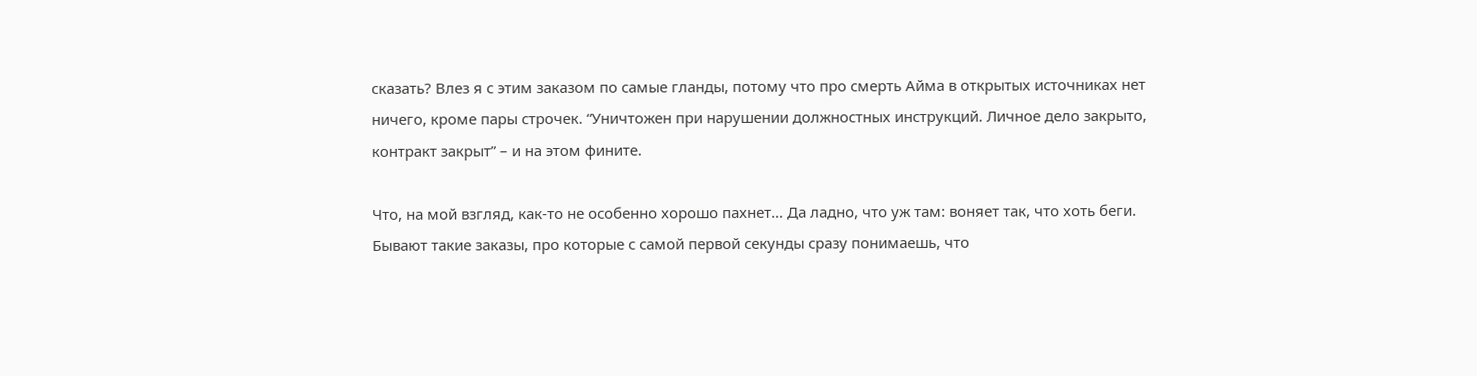сказать? Влез я с этим заказом по самые гланды, потому что про смерть Айма в открытых источниках нет ничего, кроме пары строчек. “Уничтожен при нарушении должностных инструкций. Личное дело закрыто, контракт закрыт” – и на этом фините.

Что, на мой взгляд, как-то не особенно хорошо пахнет… Да ладно, что уж там: воняет так, что хоть беги. Бывают такие заказы, про которые с самой первой секунды сразу понимаешь, что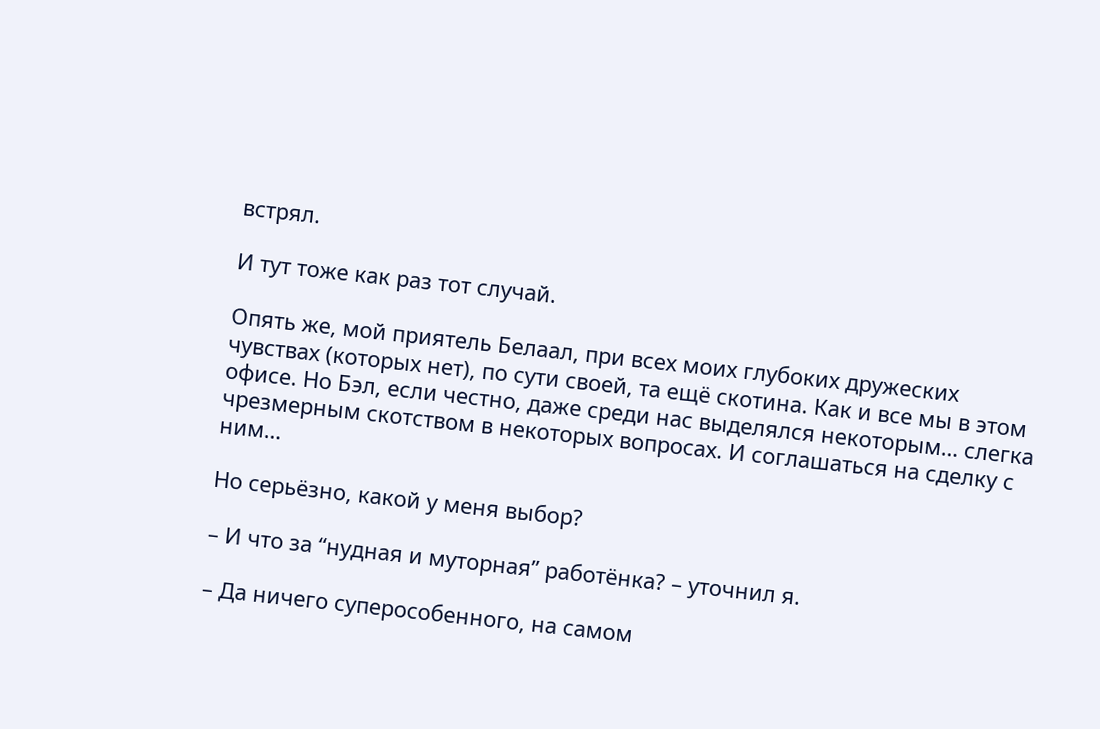встрял.

И тут тоже как раз тот случай.

Опять же, мой приятель Белаал, при всех моих глубоких дружеских чувствах (которых нет), по сути своей, та ещё скотина. Как и все мы в этом офисе. Но Бэл, если честно, даже среди нас выделялся некоторым… слегка чрезмерным скотством в некоторых вопросах. И соглашаться на сделку с ним…

Но серьёзно, какой у меня выбор?

– И что за “нудная и муторная” работёнка? – уточнил я.

– Да ничего суперособенного, на самом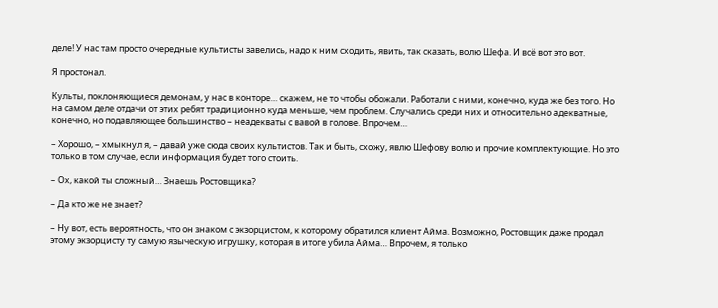деле! У нас там просто очередные культисты завелись, надо к ним сходить, явить, так сказать, волю Шефа. И всё вот это вот.

Я простонал.

Культы, поклоняющиеся демонам, у нас в конторе… скажем, не то чтобы обожали. Работали с ними, конечно, куда же без того. Но на самом деле отдачи от этих ребят традиционно куда меньше, чем проблем. Случались среди них и относительно адекватные, конечно, но подавляющее большинство – неадекваты с вавой в голове. Впрочем…

– Хорошо, – хмыкнул я, – давай уже сюда своих культистов. Так и быть, схожу, явлю Шефову волю и прочие комплектующие. Но это только в том случае, если информация будет того стоить.

– Ох, какой ты сложный… Знаешь Ростовщика?

– Да кто же не знает?

– Ну вот, есть вероятность, что он знаком с экзорцистом, к которому обратился клиент Айма. Возможно, Ростовщик даже продал этому экзорцисту ту самую языческую игрушку, которая в итоге убила Айма… Впрочем, я только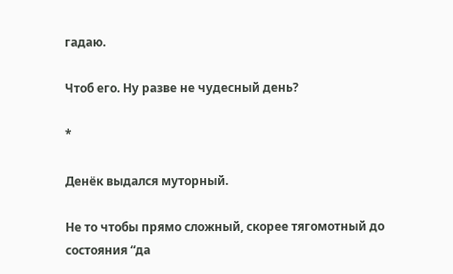гадаю.

Чтоб его. Ну разве не чудесный день?

*

Денёк выдался муторный.

Не то чтобы прямо сложный, скорее тягомотный до состояния “да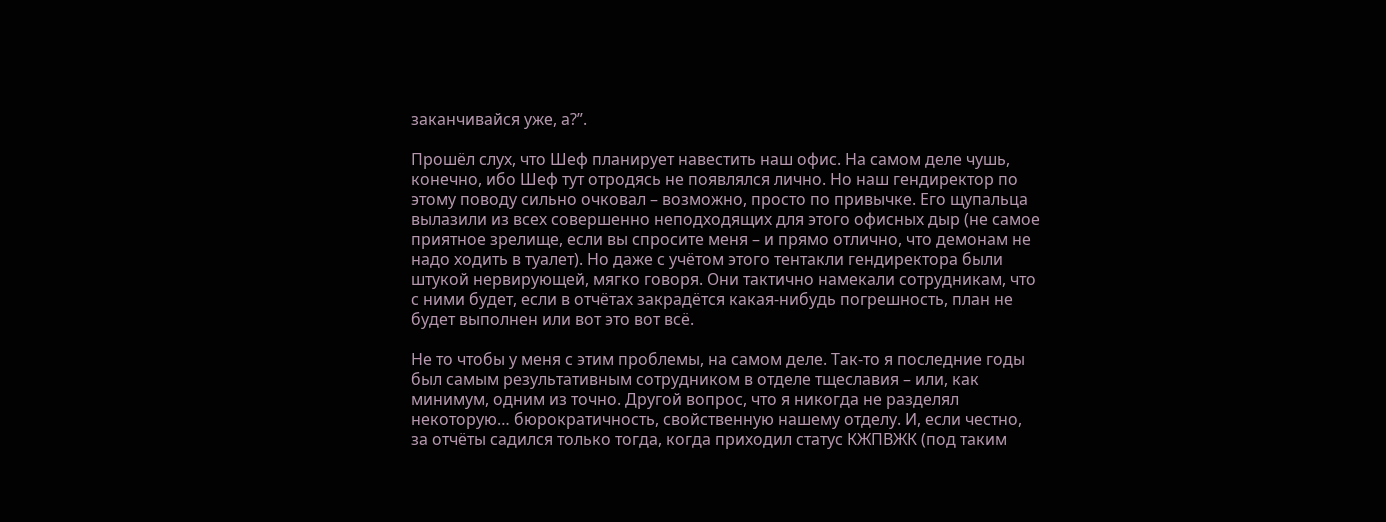заканчивайся уже, а?”.

Прошёл слух, что Шеф планирует навестить наш офис. На самом деле чушь, конечно, ибо Шеф тут отродясь не появлялся лично. Но наш гендиректор по этому поводу сильно очковал – возможно, просто по привычке. Его щупальца вылазили из всех совершенно неподходящих для этого офисных дыр (не самое приятное зрелище, если вы спросите меня – и прямо отлично, что демонам не надо ходить в туалет). Но даже с учётом этого тентакли гендиректора были штукой нервирующей, мягко говоря. Они тактично намекали сотрудникам, что с ними будет, если в отчётах закрадётся какая-нибудь погрешность, план не будет выполнен или вот это вот всё.

Не то чтобы у меня с этим проблемы, на самом деле. Так-то я последние годы был самым результативным сотрудником в отделе тщеславия – или, как минимум, одним из точно. Другой вопрос, что я никогда не разделял некоторую… бюрократичность, свойственную нашему отделу. И, если честно, за отчёты садился только тогда, когда приходил статус КЖПВЖК (под таким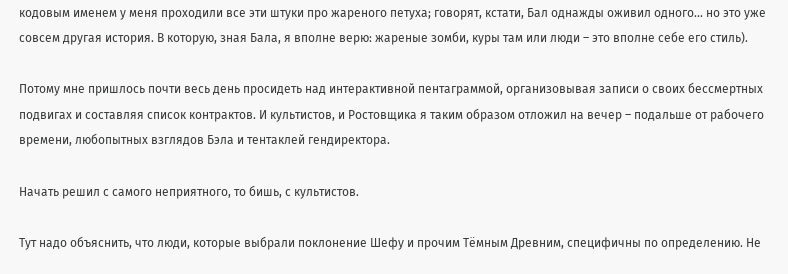кодовым именем у меня проходили все эти штуки про жареного петуха; говорят, кстати, Бал однажды оживил одного… но это уже совсем другая история. В которую, зная Бала, я вполне верю: жареные зомби, куры там или люди – это вполне себе его стиль).

Потому мне пришлось почти весь день просидеть над интерактивной пентаграммой, организовывая записи о своих бессмертных подвигах и составляя список контрактов. И культистов, и Ростовщика я таким образом отложил на вечер – подальше от рабочего времени, любопытных взглядов Бэла и тентаклей гендиректора.

Начать решил с самого неприятного, то бишь, с культистов.

Тут надо объяснить, что люди, которые выбрали поклонение Шефу и прочим Тёмным Древним, специфичны по определению. Не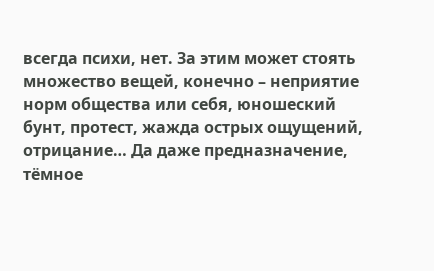всегда психи, нет. За этим может стоять множество вещей, конечно – неприятие норм общества или себя, юношеский бунт, протест, жажда острых ощущений, отрицание… Да даже предназначение, тёмное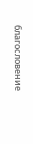благословение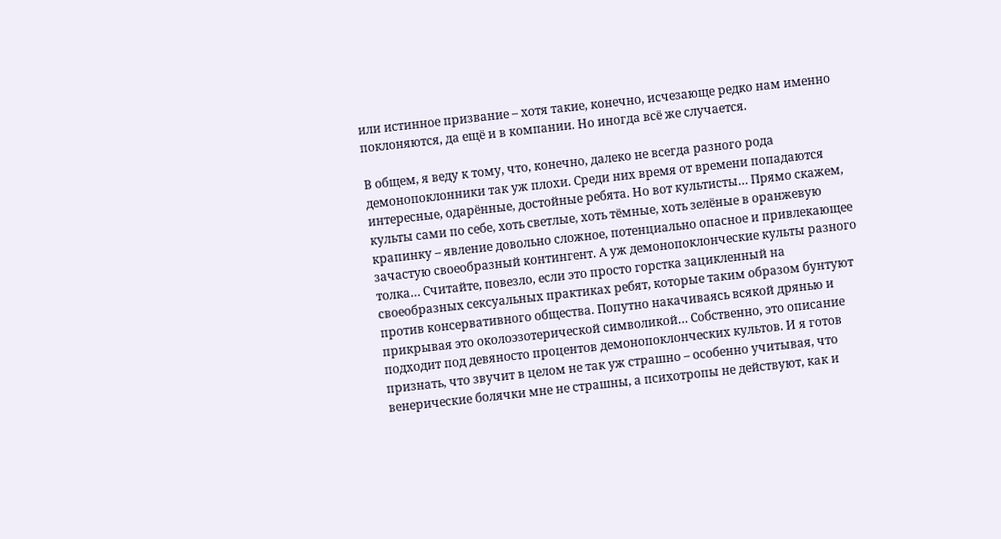или истинное призвание – хотя такие, конечно, исчезающе редко нам именно поклоняются, да ещё и в компании. Но иногда всё же случается.

В общем, я веду к тому, что, конечно, далеко не всегда разного рода демонопоклонники так уж плохи. Среди них время от времени попадаются интересные, одарённые, достойные ребята. Но вот культисты… Прямо скажем, культы сами по себе, хоть светлые, хоть тёмные, хоть зелёные в оранжевую крапинку – явление довольно сложное, потенциально опасное и привлекающее зачастую своеобразный контингент. А уж демонопоклонческие культы разного толка… Считайте, повезло, если это просто горстка зацикленный на своеобразных сексуальных практиках ребят, которые таким образом бунтуют против консервативного общества. Попутно накачиваясь всякой дрянью и прикрывая это околоэзотерической символикой… Собственно, это описание подходит под девяносто процентов демонопоклонческих культов. И я готов признать, что звучит в целом не так уж страшно – особенно учитывая, что венерические болячки мне не страшны, а психотропы не действуют, как и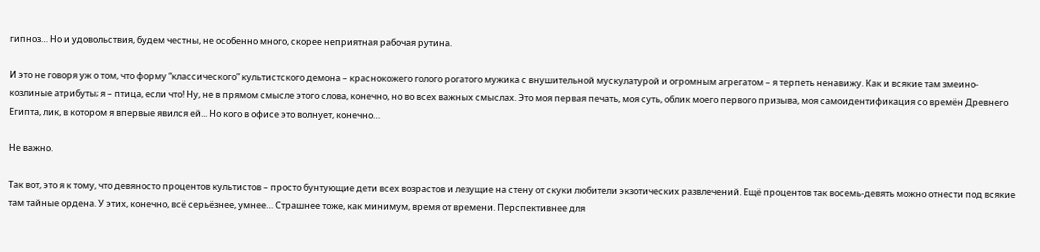гипноз… Но и удовольствия, будем честны, не особенно много, скорее неприятная рабочая рутина.

И это не говоря уж о том, что форму “классического” культистского демона – краснокожего голого рогатого мужика с внушительной мускулатурой и огромным агрегатом – я терпеть ненавижу. Как и всякие там змеино-козлиные атрибуты; я – птица, если что! Ну, не в прямом смысле этого слова, конечно, но во всех важных смыслах. Это моя первая печать, моя суть, облик моего первого призыва, моя самоидентификация со времён Древнего Египта, лик, в котором я впервые явился ей... Но кого в офисе это волнует, конечно…

Не важно.

Так вот, это я к тому, что девяносто процентов культистов – просто бунтующие дети всех возрастов и лезущие на стену от скуки любители экзотических развлечений. Ещё процентов так восемь-девять можно отнести под всякие там тайные ордена. У этих, конечно, всё серьёзнее, умнее… Страшнее тоже, как минимум, время от времени. Перспективнее для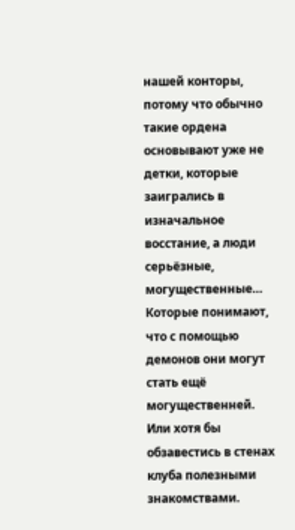нашей конторы, потому что обычно такие ордена основывают уже не детки, которые заигрались в изначальное восстание, а люди серьёзные, могущественные… Которые понимают, что с помощью демонов они могут стать ещё могущественней. Или хотя бы обзавестись в стенах клуба полезными знакомствами.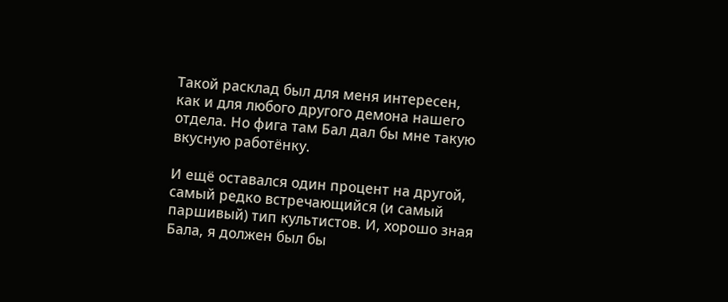Такой расклад был для меня интересен, как и для любого другого демона нашего отдела. Но фига там Бал дал бы мне такую вкусную работёнку.

И ещё оставался один процент на другой, самый редко встречающийся (и самый паршивый) тип культистов. И, хорошо зная Бала, я должен был бы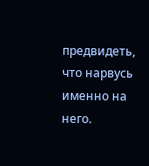предвидеть, что нарвусь именно на него.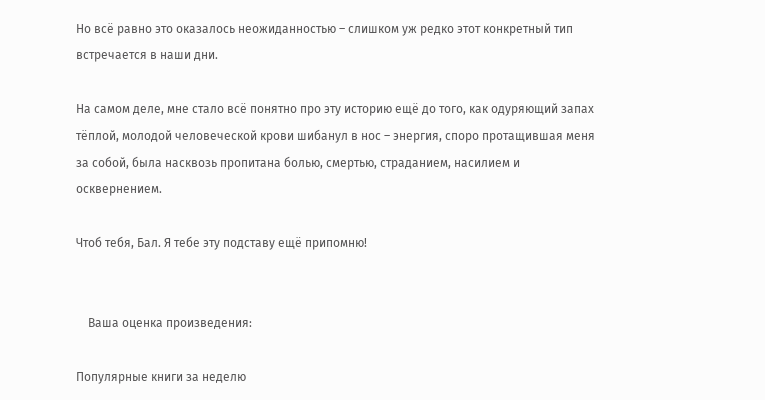Но всё равно это оказалось неожиданностью – слишком уж редко этот конкретный тип встречается в наши дни.

На самом деле, мне стало всё понятно про эту историю ещё до того, как одуряющий запах тёплой, молодой человеческой крови шибанул в нос – энергия, споро протащившая меня за собой, была насквозь пропитана болью, смертью, страданием, насилием и осквернением.

Чтоб тебя, Бал. Я тебе эту подставу ещё припомню!


    Ваша оценка произведения:

Популярные книги за неделю